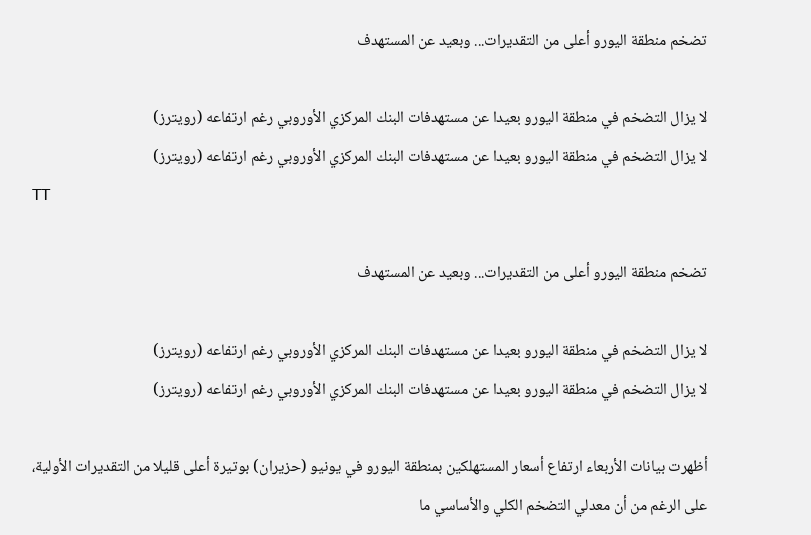تضخم منطقة اليورو أعلى من التقديرات... وبعيد عن المستهدف

لا يزال التضخم في منطقة اليورو بعيدا عن مستهدفات البنك المركزي الأوروبي رغم ارتفاعه (رويترز)
لا يزال التضخم في منطقة اليورو بعيدا عن مستهدفات البنك المركزي الأوروبي رغم ارتفاعه (رويترز)
TT

تضخم منطقة اليورو أعلى من التقديرات... وبعيد عن المستهدف

لا يزال التضخم في منطقة اليورو بعيدا عن مستهدفات البنك المركزي الأوروبي رغم ارتفاعه (رويترز)
لا يزال التضخم في منطقة اليورو بعيدا عن مستهدفات البنك المركزي الأوروبي رغم ارتفاعه (رويترز)

أظهرت بيانات الأربعاء ارتفاع أسعار المستهلكين بمنطقة اليورو في يونيو (حزيران) بوتيرة أعلى قليلا من التقديرات الأولية، على الرغم من أن معدلي التضخم الكلي والأساسي ما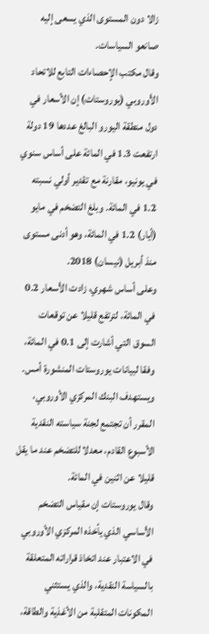زالا دون المستوى الذي يسعى إليه صانعو السياسات.
وقال مكتب الإحصاءات التابع للاتحاد الأوروبي (يوروستات) إن الأسعار في دول منطقة اليورو البالغ عددها 19 دولة ارتفعت 1.3 في المائة على أساس سنوي في يونيو، مقارنة مع تقدير أولي نسبته 1.2 في المائة. وبلغ التضخم في مايو (أيار) 1.2 في المائة، وهو أدنى مستوى منذ أبريل (نيسان) 2018.
وعلى أساس شهري، زادت الأسعار 0.2 في المائة، لترتفع قليلا عن توقعات السوق التي أشارت إلى 0.1 في المائة، وفقا لبيانات يوروستات المنشورة أمس.
ويستهدف البنك المركزي الأوروبي، المقرر أن تجتمع لجنة سياسته النقدية الأسبوع القادم، معدلا للتضخم عند ما يقل قليلا عن اثنين في المائة.
وقال يوروستات إن مقياس التضخم الأساسي الذي يأخذه المركزي الأوروبي في الاعتبار عند اتخاذ قراراته المتعلقة بالسياسة النقدية، والذي يستثني المكونات المتقلبة من الأغذية والطاقة،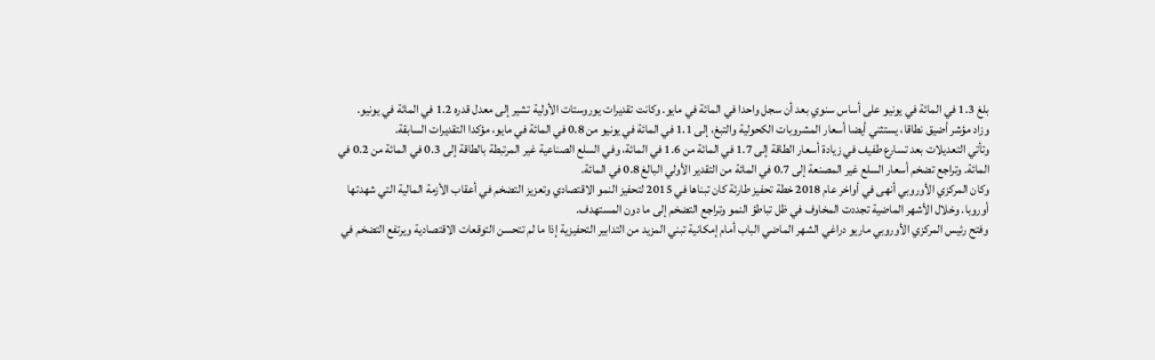بلغ 1.3 في المائة في يونيو على أساس سنوي بعد أن سجل واحدا في المائة في مايو. وكانت تقديرات يوروستات الأولية تشير إلى معدل قدره 1.2 في المائة في يونيو.
وزاد مؤشر أضيق نطاقا، يستثني أيضا أسعار المشروبات الكحولية والتبغ، إلى 1.1 في المائة في يونيو من 0.8 في المائة في مايو، مؤكدا التقديرات السابقة.
وتأتي التعديلات بعد تسارع طفيف في زيادة أسعار الطاقة إلى 1.7 في المائة من 1.6 في المائة، وفي السلع الصناعية غير المرتبطة بالطاقة إلى 0.3 في المائة من 0.2 في المائة. وتراجع تضخم أسعار السلع غير المصنعة إلى 0.7 في المائة من التقدير الأولي البالغ 0.8 في المائة.
وكان المركزي الأوروبي أنهى في أواخر عام 2018 خطة تحفيز طارئة كان تبناها في 2015 لتحفيز النمو الاقتصادي وتعزيز التضخم في أعقاب الأزمة المالية التي شهدتها أوروبا. وخلال الأشهر الماضية تجددت المخاوف في ظل تباطؤ النمو وتراجع التضخم إلى ما دون المستهدف.
وفتح رئيس المركزي الأوروبي ماريو دراغي الشهر الماضي الباب أمام إمكانية تبني المزيد من التدابير التحفيزية إذا ما لم تتحسن التوقعات الاقتصادية ويرتفع التضخم في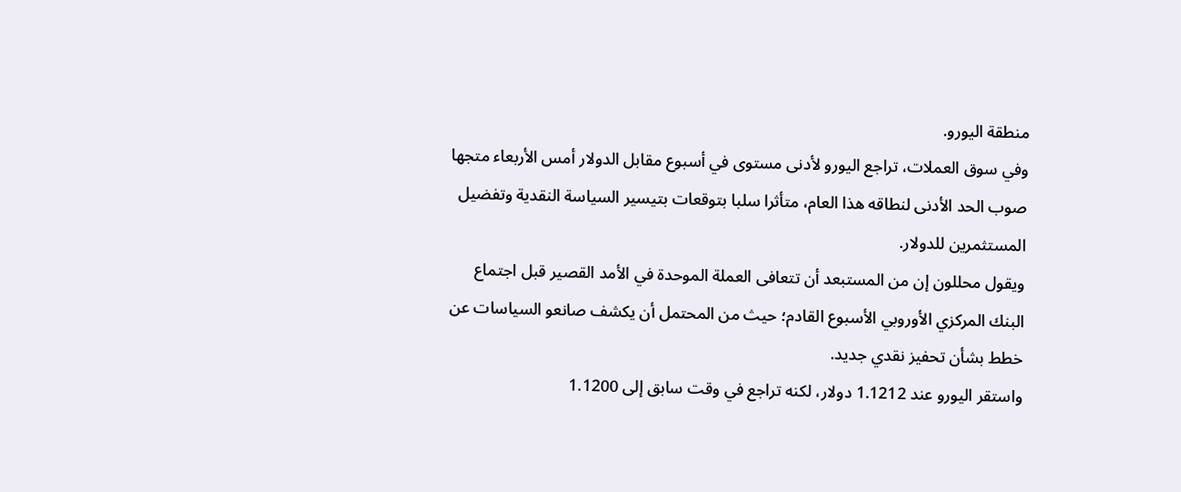منطقة اليورو.
وفي سوق العملات، تراجع اليورو لأدنى مستوى في أسبوع مقابل الدولار أمس الأربعاء متجها صوب الحد الأدنى لنطاقه هذا العام، متأثرا سلبا بتوقعات بتيسير السياسة النقدية وتفضيل المستثمرين للدولار.
ويقول محللون إن من المستبعد أن تتعافى العملة الموحدة في الأمد القصير قبل اجتماع البنك المركزي الأوروبي الأسبوع القادم؛ حيث من المحتمل أن يكشف صانعو السياسات عن خطط بشأن تحفيز نقدي جديد.
واستقر اليورو عند 1.1212 دولار، لكنه تراجع في وقت سابق إلى 1.1200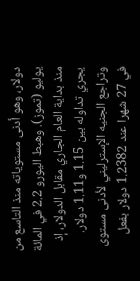دولار، وهو أدنى مستوياته منذ التاسع من يوليو (تموز). وهبط اليورو 2.2 في المائة منذ بداية العام الجاري مقابل الدولار، إذ يجري تداوله بين 1.15 و1.11 دولار.
وتراجع الجنيه الإسترليني لأدنى مستوى في 27 شهرا عند 1.2382 دولار بفعل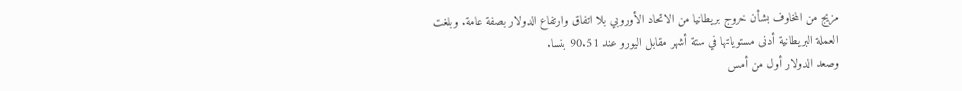مزيج من المخاوف بشأن خروج بريطانيا من الاتحاد الأوروبي بلا اتفاق وارتفاع الدولار بصفة عامة. وبلغت العملة البريطانية أدنى مستوياتها في ستة أشهر مقابل اليورو عند 90.51 بنسا.
وصعد الدولار أول من أمس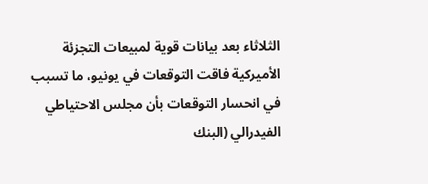الثلاثاء بعد بيانات قوية لمبيعات التجزئة الأميركية فاقت التوقعات في يونيو، ما تسبب في انحسار التوقعات بأن مجلس الاحتياطي الفيدرالي (البنك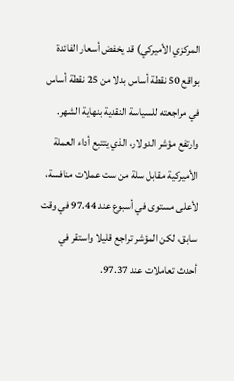المركزي الأميركي) قد يخفض أسعار الفائدة بواقع 50 نقطة أساس بدلا من 25 نقطة أساس في مراجعته للسياسة النقدية بنهاية الشهر.
وارتفع مؤشر الدولار، الذي يتتبع أداء العملة الأميركية مقابل سلة من ست عملات منافسة، لأعلى مستوى في أسبوع عند 97.44 في وقت سابق، لكن المؤشر تراجع قليلا واستقر في أحدث تعاملات عند 97.37.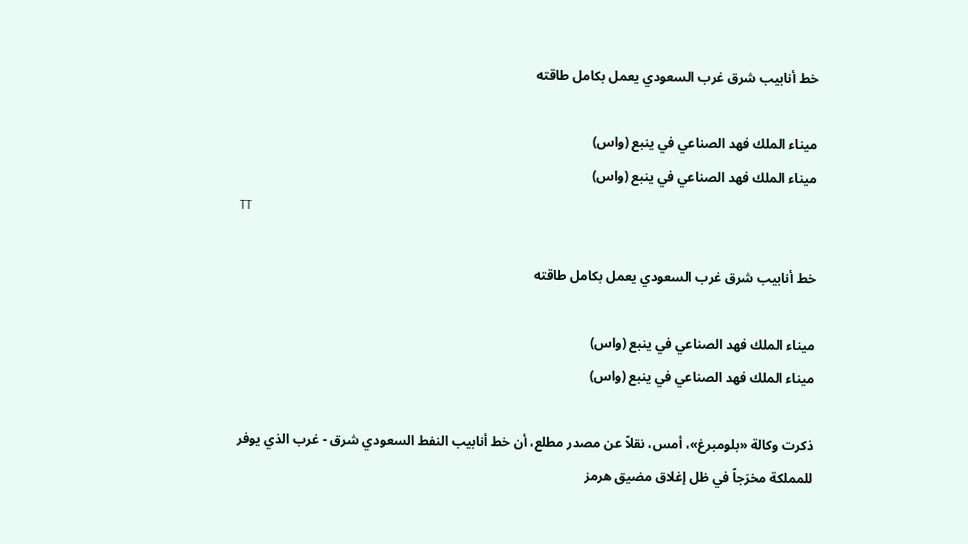خط أنابيب شرق غرب السعودي يعمل بكامل طاقته

ميناء الملك فهد الصناعي في ينبع (واس)
ميناء الملك فهد الصناعي في ينبع (واس)
TT

خط أنابيب شرق غرب السعودي يعمل بكامل طاقته

ميناء الملك فهد الصناعي في ينبع (واس)
ميناء الملك فهد الصناعي في ينبع (واس)

ذكرت وكالة «بلومبرغ»، أمس، نقلاً عن مصدر مطلع، أن خط أنابيب النفط السعودي شرق - غرب الذي يوفر للمملكة مخرَجاً في ظل إغلاق مضيق هرمز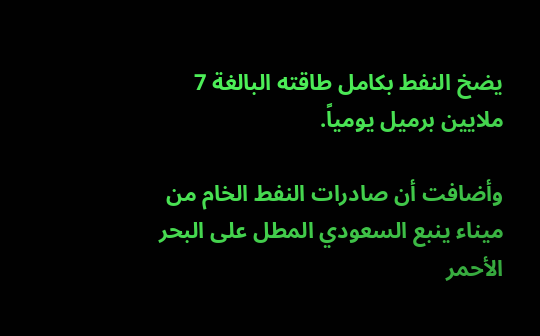يضخ النفط بكامل طاقته البالغة 7 ملايين برميل يومياً.

وأضافت أن صادرات النفط الخام من ميناء ينبع السعودي المطل على البحر الأحمر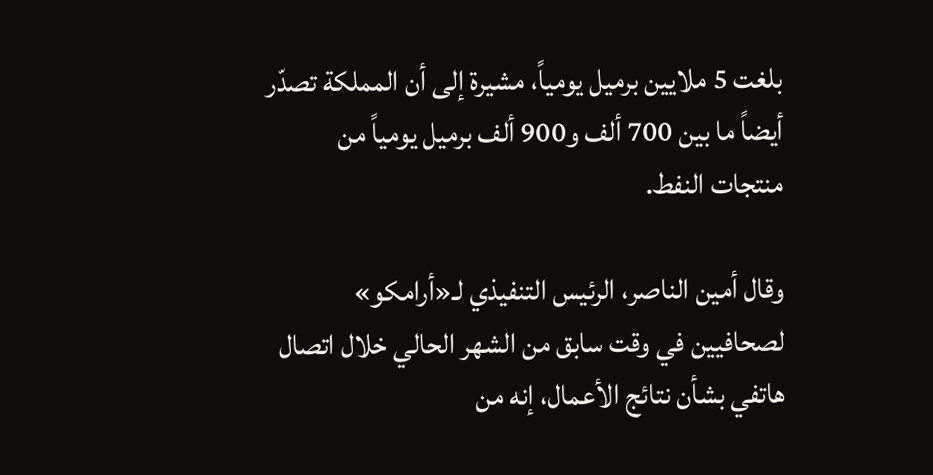بلغت 5 ملايين برميل يومياً، مشيرة إلى أن المملكة تصدّر أيضاً ما بين 700 ألف و900 ألف برميل يومياً من منتجات النفط.

وقال أمين الناصر، الرئيس التنفيذي لـ«أرامكو» لصحافيين في وقت سابق من الشهر الحالي خلال اتصال هاتفي بشأن نتائج الأعمال، إنه من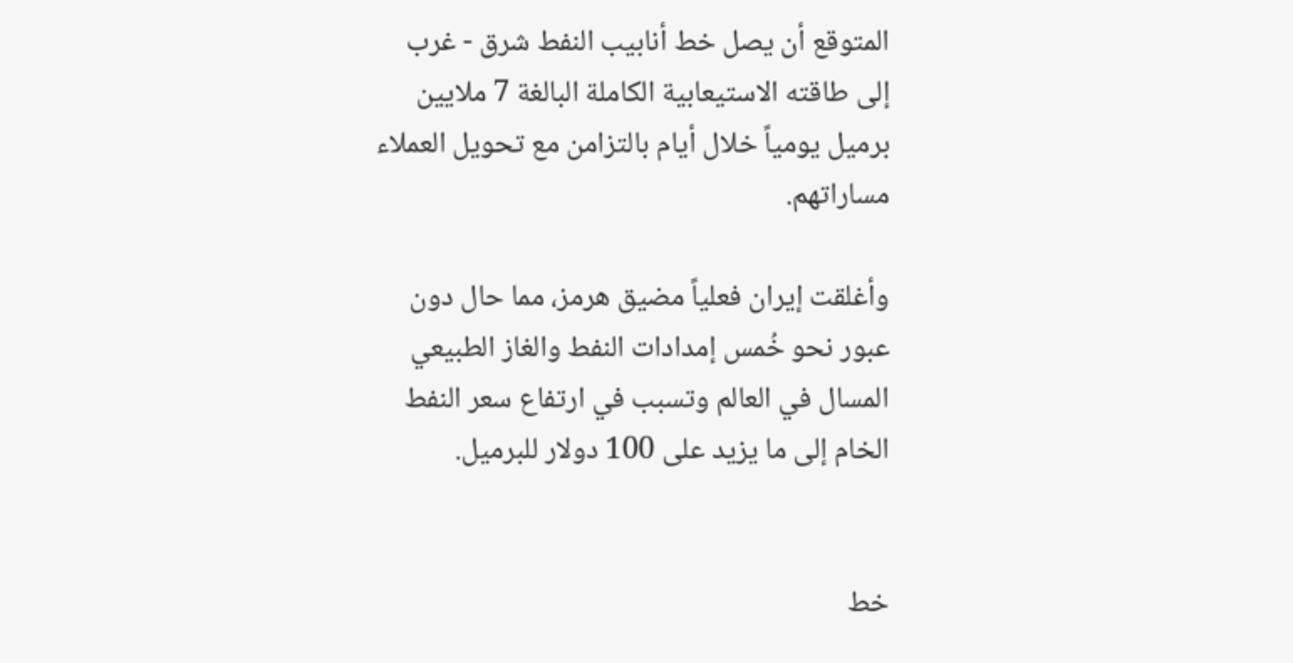المتوقع أن يصل خط أنابيب النفط شرق - غرب إلى طاقته الاستيعابية الكاملة البالغة 7 ملايين برميل يومياً خلال أيام بالتزامن مع تحويل العملاء مساراتهم.

وأغلقت إيران فعلياً مضيق هرمز، مما حال دون عبور نحو خُمس إمدادات النفط والغاز الطبيعي المسال في العالم وتسبب في ارتفاع سعر النفط الخام إلى ما يزيد على 100 دولار للبرميل.


خط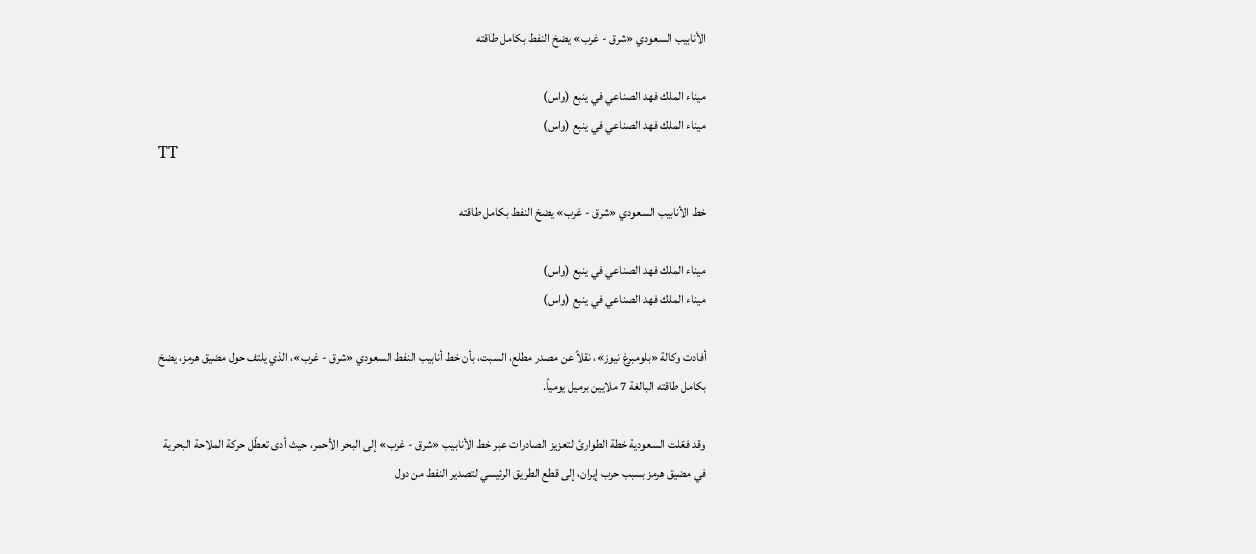الأنابيب السعودي «شرق - غرب» يضخ النفط بكامل طاقته

ميناء الملك فهد الصناعي في ينبع (واس)
ميناء الملك فهد الصناعي في ينبع (واس)
TT

خط الأنابيب السعودي «شرق - غرب» يضخ النفط بكامل طاقته

ميناء الملك فهد الصناعي في ينبع (واس)
ميناء الملك فهد الصناعي في ينبع (واس)

أفادت وكالة «بلومبرغ نيوز»، نقلاً عن مصدر مطلع، السبت، بأن خط أنابيب النفط السعودي «شرق - غرب»، الذي يلتف حول مضيق هرمز، يضخ بكامل طاقته البالغة 7 ملايين برميل يومياً.

وقد فعّلت السعودية خطة الطوارئ لتعزيز الصادرات عبر خط الأنابيب «شرق - غرب» إلى البحر الأحمر، حيث أدى تعطّل حركة الملاحة البحرية في مضيق هرمز بسبب حرب إيران، إلى قطع الطريق الرئيسي لتصدير النفط من دول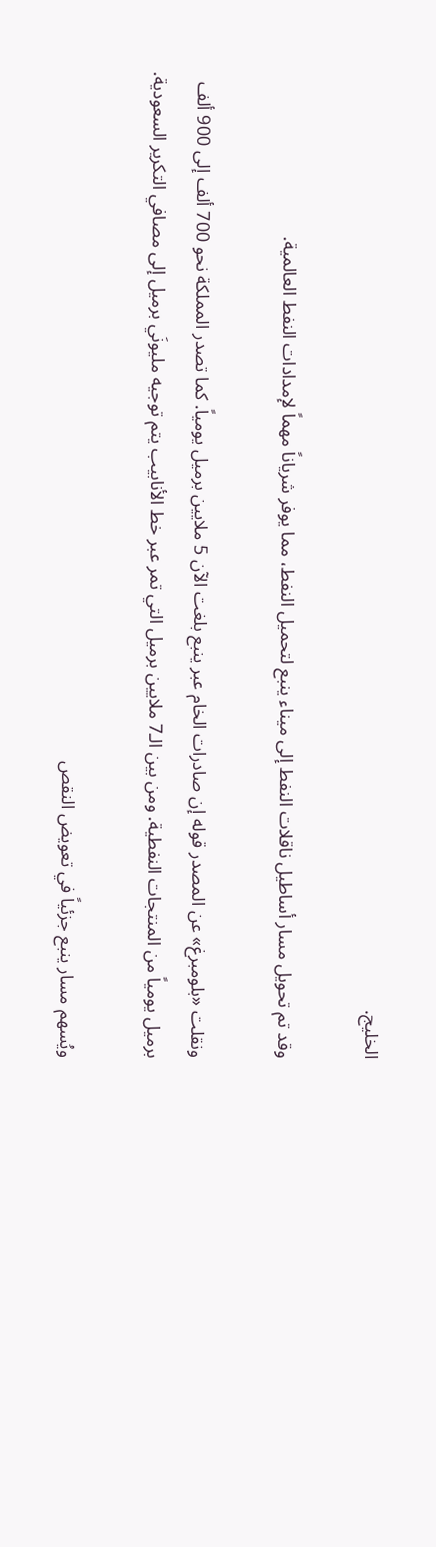الخليج.

وقد تم تحويل مسار أساطيل ناقلات النفط إلى ميناء ينبع لتحميل النفط، مما يوفر شرياناً مهماً لإمدادات النفط العالمية.

ونقلت «بلومبرغ» عن المصدر قوله إن صادرات الخام عبر ينبع بلغت الآن 5 ملايين برميل يومياً. كما تصدر المملكة نحو 700 ألف إلى 900 ألف برميل يومياً من المنتجات النفطية. ومن بين الـ7 ملايين برميل التي تمر عبر خط الأنابيب يتم توجيه مليونَي برميل إلى مصافي التكرير السعودية.

ويُسهم مسار ينبع جزئياً في تعويض النقص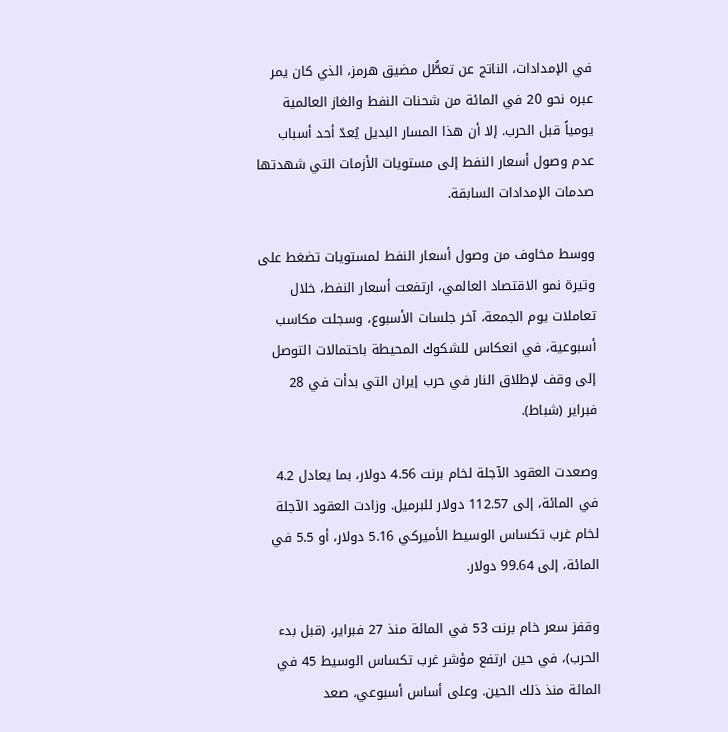في الإمدادات، الناتج عن تعطُّل مضيق هرمز، الذي كان يمر عبره نحو 20 في المائة من شحنات النفط والغاز العالمية يومياً قبل الحرب. إلا أن هذا المسار البديل يُعدّ أحد أسباب عدم وصول أسعار النفط إلى مستويات الأزمات التي شهدتها صدمات الإمدادات السابقة.

ووسط مخاوف من وصول أسعار النفط لمستويات تضغط على وتيرة نمو الاقتصاد العالمي، ارتفعت أسعار النفط، خلال تعاملات يوم الجمعة، آخر جلسات الأسبوع، وسجلت مكاسب أسبوعية، في انعكاس للشكوك المحيطة باحتمالات التوصل إلى وقف لإطلاق النار في حرب إيران التي بدأت في 28 فبراير (شباط).

وصعدت العقود الآجلة لخام برنت 4.56 دولار، بما يعادل 4.2 في المائة، إلى 112.57 دولار للبرميل. وزادت العقود الآجلة لخام غرب تكساس الوسيط الأميركي 5.16 دولار، أو 5.5 في المائة، إلى 99.64 دولار.

وقفز سعر خام برنت 53 في المائة منذ 27 فبراير، (قبل بدء الحرب)، في حين ارتفع مؤشر غرب تكساس الوسيط 45 في المائة منذ ذلك الحين. وعلى أساس أسبوعي، ‌صعد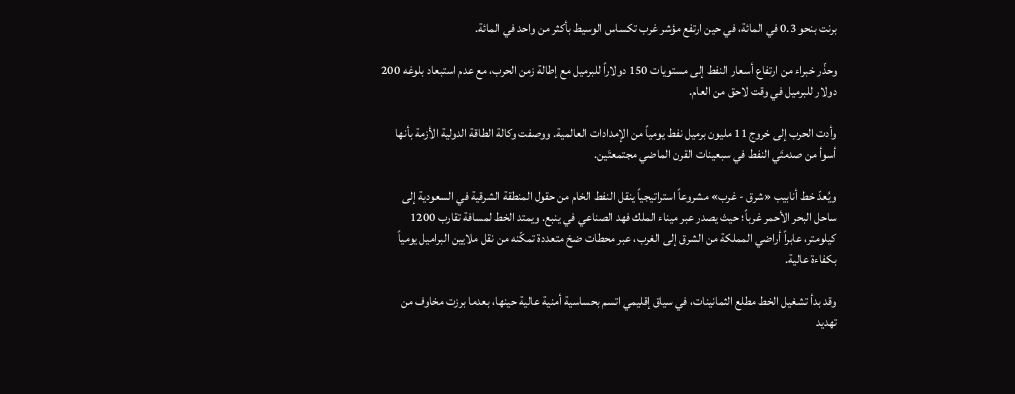برنت ‌بنحو 0.3 في المائة، في حين ارتفع مؤشر ‌غرب تكساس الوسيط بأكثر من واحد في المائة.

وحذّر خبراء من ارتفاع أسعار النفط إلى مستويات 150 دولاراً للبرميل مع إطالة زمن الحرب، مع عدم استبعاد بلوغه 200 دولار للبرميل في وقت لاحق من العام.

وأدت الحرب إلى خروج 11 مليون برميل نفط يومياً من الإمدادات العالمية. ووصفت وكالة الطاقة الدولية الأزمة بأنها أسوأ من صدمتَي النفط في سبعينات القرن الماضي مجتمعتَين.

ويُعدّ خط أنابيب «شرق - غرب» مشروعاً استراتيجياً ينقل النفط الخام من حقول المنطقة الشرقية في السعودية إلى ساحل البحر الأحمر غرباً؛ حيث يصدر عبر ميناء الملك فهد الصناعي في ينبع. ويمتد الخط لمسافة تقارب 1200 كيلومتر، عابراً أراضي المملكة من الشرق إلى الغرب، عبر محطات ضخ متعددة تمكّنه من نقل ملايين البراميل يومياً بكفاءة عالية.

وقد بدأ تشغيل الخط مطلع الثمانينات، في سياق إقليمي اتسم بحساسية أمنية عالية حينها، بعدما برزت مخاوف من تهديد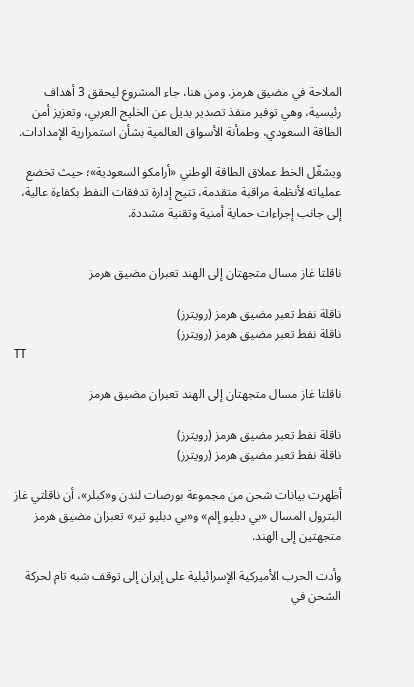الملاحة في مضيق هرمز. ومن هنا، جاء المشروع ليحقق 3 أهداف رئيسية، وهي توفير منفذ تصدير بديل عن الخليج العربي، وتعزيز أمن الطاقة السعودي، وطمأنة الأسواق العالمية بشأن استمرارية الإمدادات.

ويشغّل الخط عملاق الطاقة الوطني «أرامكو السعودية»؛ حيث تخضع عملياته لأنظمة مراقبة متقدمة، تتيح إدارة تدفقات النفط بكفاءة عالية، إلى جانب إجراءات حماية أمنية وتقنية مشددة.


ناقلتا غاز مسال متجهتان إلى الهند تعبران مضيق هرمز

ناقلة نفط تعبر مضيق هرمز (رويترز)
ناقلة نفط تعبر مضيق هرمز (رويترز)
TT

ناقلتا غاز مسال متجهتان إلى الهند تعبران مضيق هرمز

ناقلة نفط تعبر مضيق هرمز (رويترز)
ناقلة نفط تعبر مضيق هرمز (رويترز)

أظهرت بيانات شحن من مجموعة بورصات لندن و«كبلر»، أن ناقلتي غاز البترول المسال «بي دبليو إلم» و«بي دبليو تير» تعبران مضيق هرمز متجهتين إلى الهند.

وأدت الحرب الأميركية الإسرائيلية على إيران إلى توقف شبه تام لحركة الشحن في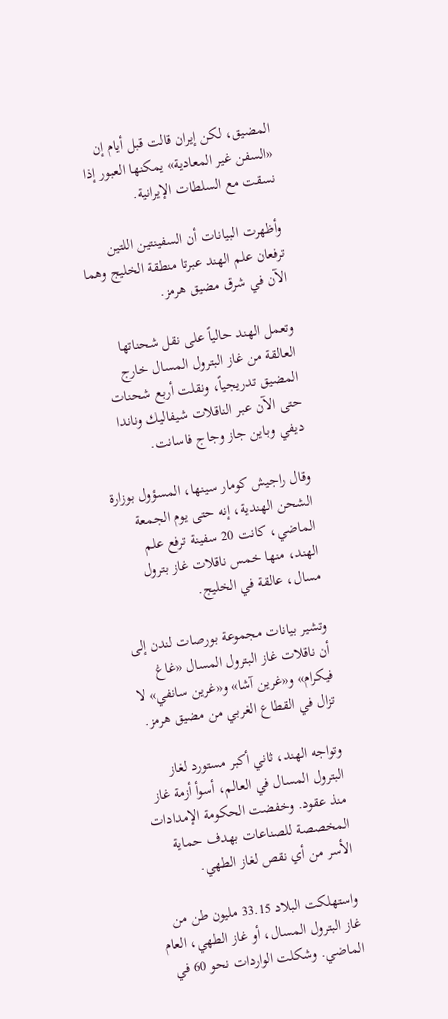المضيق، لكن إيران قالت قبل أيام إن «السفن غير المعادية» يمكنها العبور إذا نسقت مع السلطات الإيرانية.

وأظهرت البيانات أن السفينتين اللتين ترفعان علم الهند عبرتا منطقة الخليج وهما الآن في شرق مضيق هرمز.

وتعمل الهند حالياً على نقل شحناتها العالقة من غاز البترول المسال خارج المضيق تدريجياً، ونقلت أربع شحنات حتى الآن عبر الناقلات شيفاليك وناندا ديفي وباين جاز وجاج فاسانت.

وقال راجيش كومار سينها، المسؤول بوزارة الشحن الهندية، إنه حتى يوم الجمعة الماضي، كانت 20 سفينة ترفع علم الهند، منها خمس ناقلات غاز بترول مسال، عالقة في الخليج.

وتشير بيانات مجموعة بورصات لندن إلى أن ناقلات غاز البترول المسال «غاغ فيكرام» و«غرين آشا» و«غرين سانفي» لا تزال في القطاع الغربي من مضيق هرمز.

وتواجه الهند، ثاني أكبر مستورد لغاز البترول المسال في العالم، أسوأ أزمة غاز منذ عقود. وخفضت الحكومة الإمدادات المخصصة للصناعات بهدف حماية الأسر من أي نقص لغاز الطهي.

واستهلكت البلاد 33.15 مليون طن من غاز البترول المسال، أو غاز الطهي، العام الماضي. وشكلت الواردات نحو 60 في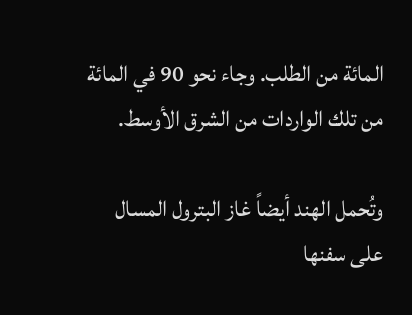المائة من الطلب. وجاء نحو 90 في المائة من تلك الواردات من الشرق الأوسط.

وتُحمل الهند أيضاً غاز البترول المسال على سفنها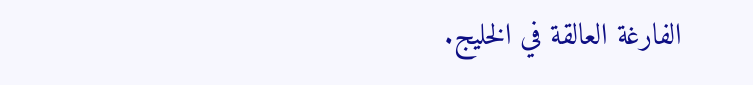الفارغة العالقة في الخليج.